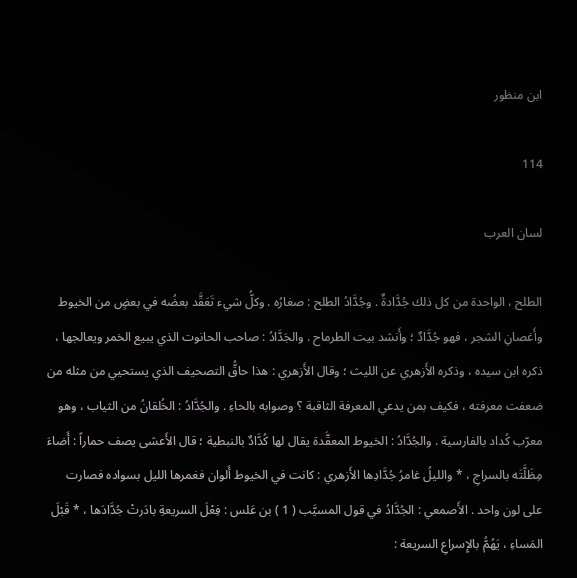ابن منظور

114

لسان العرب

الطلح ، الواحدة من كل ذلك جُدَّادةٌ . وجُدَّادُ الطلح : صغارُه . وكلُّ شيء تَعَقَّد بعضُه في بعضٍ من الخيوط وأَغصانِ الشجر ، فهو جُدَّادٌ ؛ وأَنشد بيت الطرماح . والجَدَّادُ : صاحب الحانوت الذي يبيع الخمر ويعالجها ، ذكره ابن سيده ، وذكره الأَزهري عن الليث ؛ وقال الأَزهري : هذا حاقُّ التصحيف الذي يستحيي من مثله من ضعفت معرفته ، فكيف بمن يدعي المعرفة الثاقبة ؟ وصوابه بالحاءِ . والجُدَّادُ : الخُلقانُ من الثياب ، وهو معرّب كُداد بالفارسية . والجُدَّادُ : الخيوط المعقَّدة يقال لها كُدَّادٌ بالنبطية ؛ قال الأَعشى يصف حماراً : أَضاءَ مِظَلَّتَه بالسراجِ ، * والليلُ غامرُ جُدَّادِها الأَزهري : كانت في الخيوط أَلوان فغمرها الليل بسواده فصارت على لون واحد . الأَصمعي : الجُدَّادُ في قول المسيَّب ( 1 ) بن عَلس : فِعْلَ السريعةِ بادَرتْ جُدَّادَها ، * قَبْلَ المَساءِ ، يَهُمُّ بالإِسراعِ السريعة :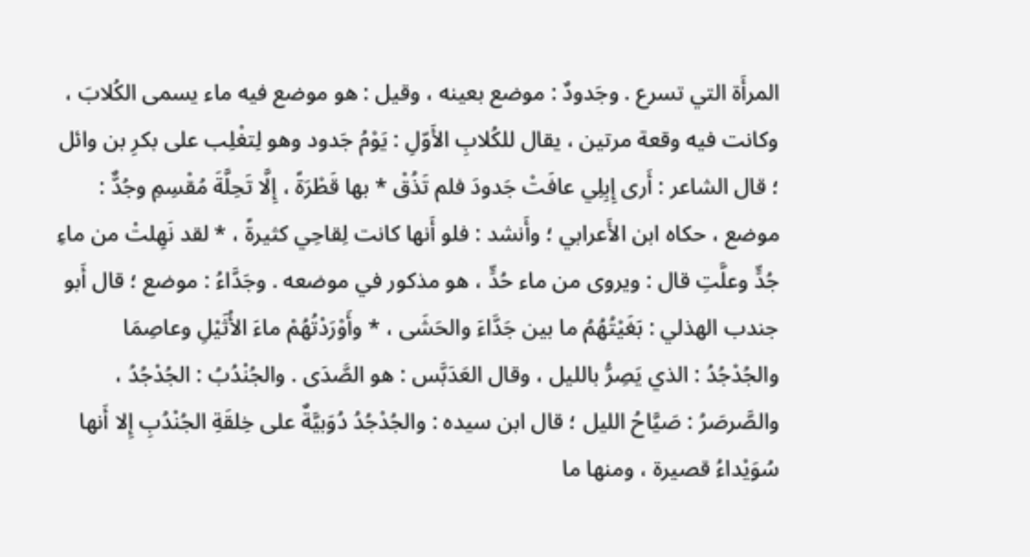المرأَة التي تسرع . وجَدودٌ : موضع بعينه ، وقيل : هو موضع فيه ماء يسمى الكُلابَ ، وكانت فيه وقعة مرتين ، يقال للكُلابِ الأَوّلِ : يَوْمُ جَدود وهو لِتغْلِب على بكرِ بن وائل ؛ قال الشاعر : أَرى إِبِلِي عافَتْ جَدودَ فلم تَذُقْ * بها قَطْرَةً ، إِلَّا تَحِلَّةَ مُقْسِمِ وجُدٌّ : موضع ، حكاه ابن الأَعرابي ؛ وأَنشد : فلو أَنها كانت لِقاحِي كثيرةً ، * لقد نَهِلتْ من ماءِ جُدٍّ وعلَّتِ قال : ويروى من ماء حُدٍّ ، هو مذكور في موضعه . وجَدَّاءُ : موضع ؛ قال أَبو جندب الهذلي : بَغَيْتُهُمُ ما بين جَدَّاءَ والحَشَى ، * وأَوْرَدْتُهُمْ ماءَ الأُثَيْلِ وعاصِمَا والجُدْجُدُ : الذي يَصِرُّ بالليل ، وقال العَدَبَّس : هو الصَّدَى . والجُنْدُبُ : الجُدْجُدُ ، والصَّرصَرُ : صَيَّاحُ الليل ؛ قال ابن سيده : والجُدْجُدُ دُوَبيَّةٌ على خِلقَةِ الجُنْدُبِ إِلا أَنها سُوَيْداءُ قصيرة ، ومنها ما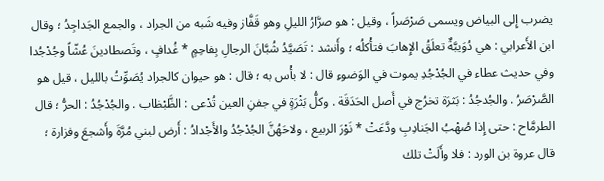يضرب إِلى البياض ويسمى صَرْصَراً ، وقيل : هو صرَّارُ الليلِ وهو قَفَّاز وفيه شَبه من الجراد ، والجمع الجَداجِدُ ؛ وقال ابن الأَعرابي : هي دُوَيبَّةٌ تعلَقُ الإِهابَ فتأْكلُه ؛ وأَنشد : تَصَيَّدُ شُبَّانَ الرجالِ بِفاحِمٍ * غُدافٍ ، وتَصطادينَ عُشّاً وجُدْجُدا وفي حديث عطاء في الجُدْجُدِ يموت في الوَضوءِ قال : لا بأْس به ؛ قال : هو حيوان كالجراد يُصَوِّتُ بالليل ، قيل هو الصَّرْصَرُ . والجُدجُدُ : بَثرَة تخرُج في أَصل الحَدَقَة . وكلُّ بَثْرَةٍ في جفنِ العين تُدْعى : الظَّبْظاب . والجُدْجُدُ : الحرُّ ؛ قال الطرمَّاح : حتى إِذا صُهْبُ الجَنادِبِ ودَّعَتْ * نَوْرَ الربيع ، ولاحَهُنَّ الجُدْجُدُ والأَجْدادُ : أَرض لبني مُرَّةَ وأَشجعَ وفزارة ؛ قال عروة بن الورد : فلا وأَلَتْ تلك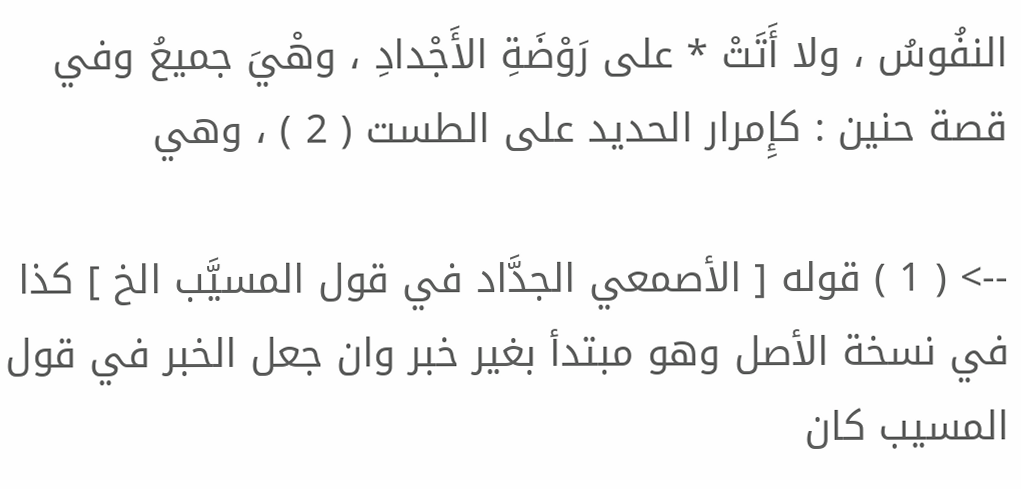النفُوسُ ، ولا أَتَتْ * على رَوْضَةِ الأَجْدادِ ، وهْيَ جميعُ وفي قصة حنين : كإِمرار الحديد على الطست ( 2 ) ، وهي

--> ( 1 ) قوله [ الأصمعي الجدَّاد في قول المسيَّب الخ ] كذا في نسخة الأصل وهو مبتدأ بغير خبر وان جعل الخبر في قول المسيب كان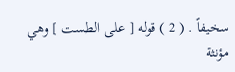سخيفاً . ( 2 ) قوله [ على الطست ] وهي مؤنثة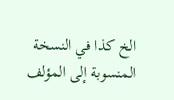الخ كذا في النسخة المنسوبة إلى المؤلف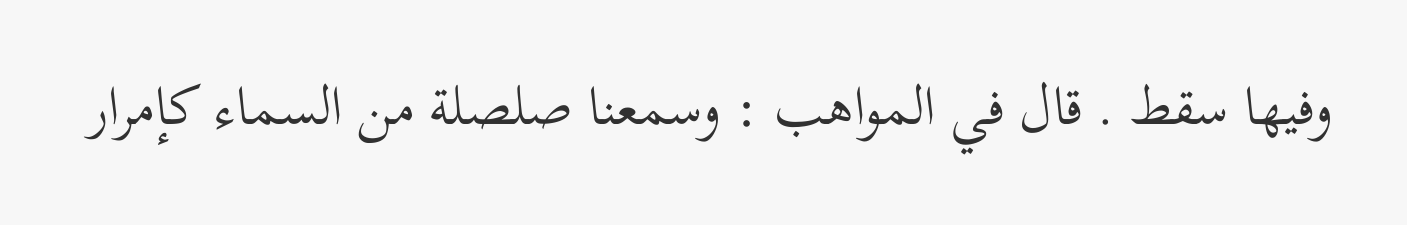وفيها سقط . قال في المواهب : وسمعنا صلصلة من السماء كإمرار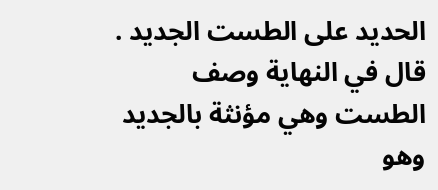الحديد على الطست الجديد . قال في النهاية وصف الطست وهي مؤنثة بالجديد وهو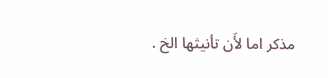مذكر اما لأَن تأنيثها الخ .